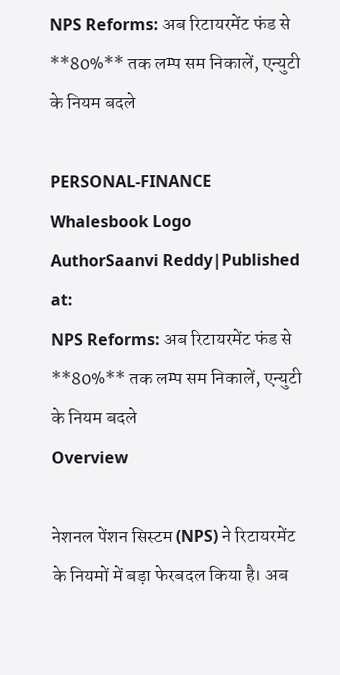NPS Reforms: अब रिटायरमेंट फंड से **80%** तक लम्प सम निकालें, एन्युटी के नियम बदले

PERSONAL-FINANCE
Whalesbook Logo
AuthorSaanvi Reddy|Published at:
NPS Reforms: अब रिटायरमेंट फंड से **80%** तक लम्प सम निकालें, एन्युटी के नियम बदले
Overview

नेशनल पेंशन सिस्टम (NPS) ने रिटायरमेंट के नियमों में बड़ा फेरबदल किया है। अब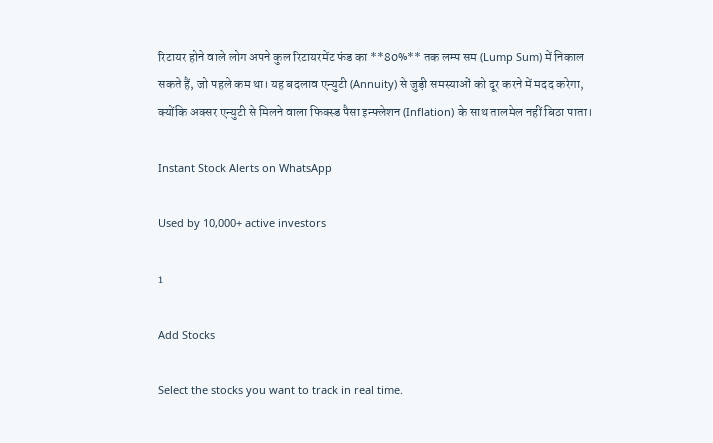रिटायर होने वाले लोग अपने कुल रिटायरमेंट फंड का **80%** तक लम्प सम (Lump Sum) में निकाल सकते हैं, जो पहले कम था। यह बदलाव एन्युटी (Annuity) से जुड़ी समस्याओं को दूर करने में मदद करेगा, क्योंकि अक्सर एन्युटी से मिलने वाला फिक्स्ड पैसा इन्फ्लेशन (Inflation) के साथ तालमेल नहीं बिठा पाता।

Instant Stock Alerts on WhatsApp

Used by 10,000+ active investors

1

Add Stocks

Select the stocks you want to track in real time.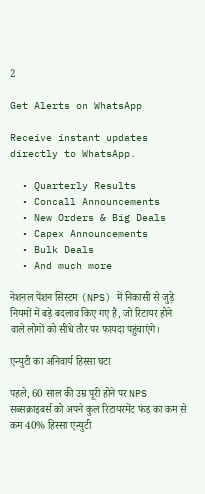2

Get Alerts on WhatsApp

Receive instant updates directly to WhatsApp.

  • Quarterly Results
  • Concall Announcements
  • New Orders & Big Deals
  • Capex Announcements
  • Bulk Deals
  • And much more

नेशनल पेंशन सिस्टम (NPS) में निकासी से जुड़े नियमों में बड़े बदलाव किए गए हैं, जो रिटायर होने वाले लोगों को सीधे तौर पर फायदा पहुंचाएंगे।

एन्युटी का अनिवार्य हिस्सा घटा

पहले, 60 साल की उम्र पूरी होने पर NPS सब्सक्राइबर्स को अपने कुल रिटायरमेंट फंड का कम से कम 40% हिस्सा एन्युटी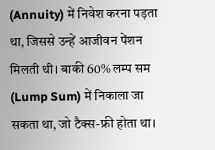(Annuity) में निवेश करना पड़ता था, जिससे उन्हें आजीवन पेंशन मिलती थी। बाकी 60% लम्प सम (Lump Sum) में निकाला जा सकता था, जो टैक्स-फ्री होता था।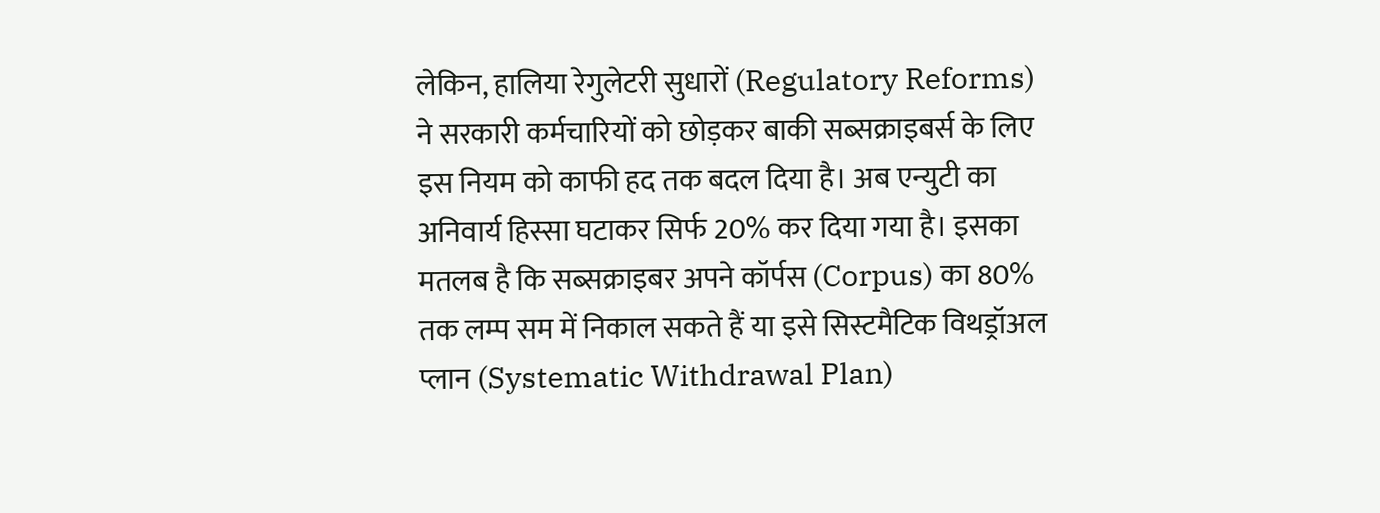लेकिन, हालिया रेगुलेटरी सुधारों (Regulatory Reforms) ने सरकारी कर्मचारियों को छोड़कर बाकी सब्सक्राइबर्स के लिए इस नियम को काफी हद तक बदल दिया है। अब एन्युटी का अनिवार्य हिस्सा घटाकर सिर्फ 20% कर दिया गया है। इसका मतलब है कि सब्सक्राइबर अपने कॉर्पस (Corpus) का 80% तक लम्प सम में निकाल सकते हैं या इसे सिस्टमैटिक विथड्रॉअल प्लान (Systematic Withdrawal Plan)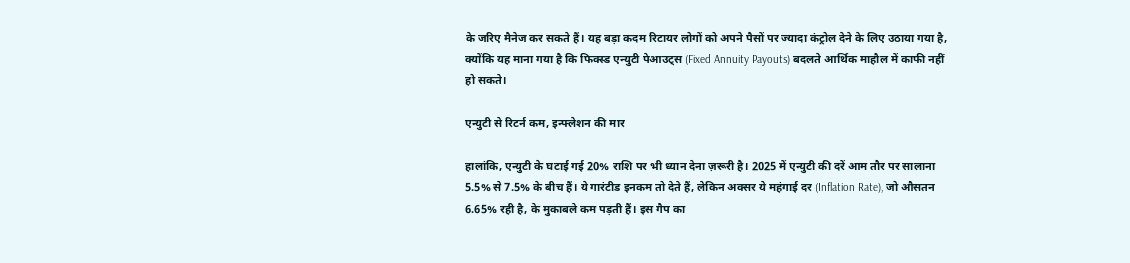के जरिए मैनेज कर सकते हैं। यह बड़ा कदम रिटायर लोगों को अपने पैसों पर ज्यादा कंट्रोल देने के लिए उठाया गया है, क्योंकि यह माना गया है कि फिक्स्ड एन्युटी पेआउट्स (Fixed Annuity Payouts) बदलते आर्थिक माहौल में काफी नहीं हो सकते।

एन्युटी से रिटर्न कम, इन्फ्लेशन की मार

हालांकि, एन्युटी के घटाई गई 20% राशि पर भी ध्यान देना ज़रूरी है। 2025 में एन्युटी की दरें आम तौर पर सालाना 5.5% से 7.5% के बीच हैं। ये गारंटीड इनकम तो देते हैं, लेकिन अक्सर ये महंगाई दर (Inflation Rate), जो औसतन 6.65% रही है, के मुकाबले कम पड़ती हैं। इस गैप का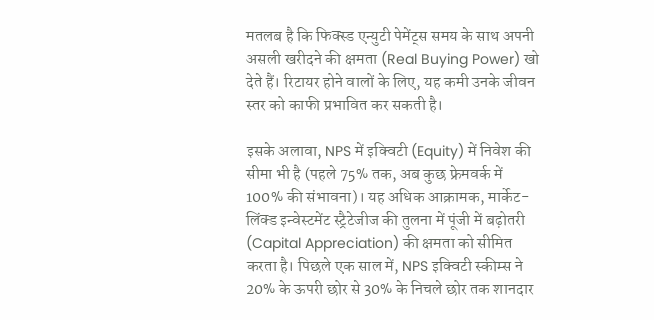मतलब है कि फिक्स्ड एन्युटी पेमेंट्स समय के साथ अपनी असली खरीदने की क्षमता (Real Buying Power) खो देते हैं। रिटायर होने वालों के लिए, यह कमी उनके जीवन स्तर को काफी प्रभावित कर सकती है।

इसके अलावा, NPS में इक्विटी (Equity) में निवेश की सीमा भी है (पहले 75% तक, अब कुछ फ्रेमवर्क में 100% की संभावना)। यह अधिक आक्रामक, मार्केट-लिंक्ड इन्वेस्टमेंट स्ट्रैटेजीज की तुलना में पूंजी में बढ़ोतरी (Capital Appreciation) की क्षमता को सीमित करता है। पिछले एक साल में, NPS इक्विटी स्कीम्स ने 20% के ऊपरी छोर से 30% के निचले छोर तक शानदार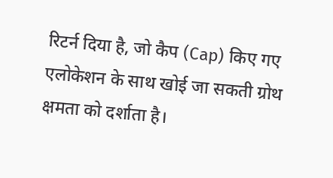रिटर्न दिया है, जो कैप (Cap) किए गए एलोकेशन के साथ खोई जा सकती ग्रोथ क्षमता को दर्शाता है।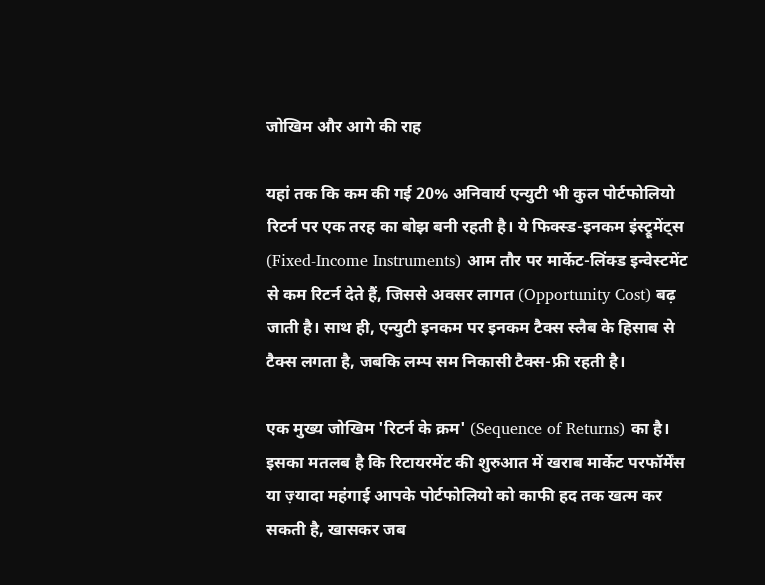जोखिम और आगे की राह

यहां तक कि कम की गई 20% अनिवार्य एन्युटी भी कुल पोर्टफोलियो रिटर्न पर एक तरह का बोझ बनी रहती है। ये फिक्स्ड-इनकम इंस्ट्रूमेंट्स (Fixed-Income Instruments) आम तौर पर मार्केट-लिंक्ड इन्वेस्टमेंट से कम रिटर्न देते हैं, जिससे अवसर लागत (Opportunity Cost) बढ़ जाती है। साथ ही, एन्युटी इनकम पर इनकम टैक्स स्लैब के हिसाब से टैक्स लगता है, जबकि लम्प सम निकासी टैक्स-फ्री रहती है।

एक मुख्य जोखिम 'रिटर्न के क्रम' (Sequence of Returns) का है। इसका मतलब है कि रिटायरमेंट की शुरुआत में खराब मार्केट परफॉर्मेंस या ज़्यादा महंगाई आपके पोर्टफोलियो को काफी हद तक खत्म कर सकती है, खासकर जब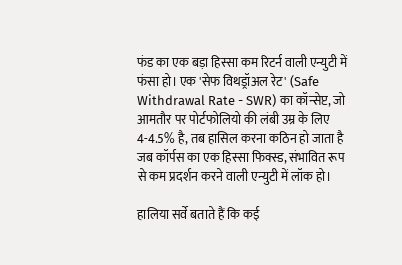फंड का एक बड़ा हिस्सा कम रिटर्न वाली एन्युटी में फंसा हो। एक 'सेफ विथड्रॉअल रेट' (Safe Withdrawal Rate - SWR) का कॉन्सेप्ट, जो आमतौर पर पोर्टफोलियो की लंबी उम्र के लिए 4-4.5% है, तब हासिल करना कठिन हो जाता है जब कॉर्पस का एक हिस्सा फिक्स्ड, संभावित रूप से कम प्रदर्शन करने वाली एन्युटी में लॉक हो।

हालिया सर्वे बताते हैं कि कई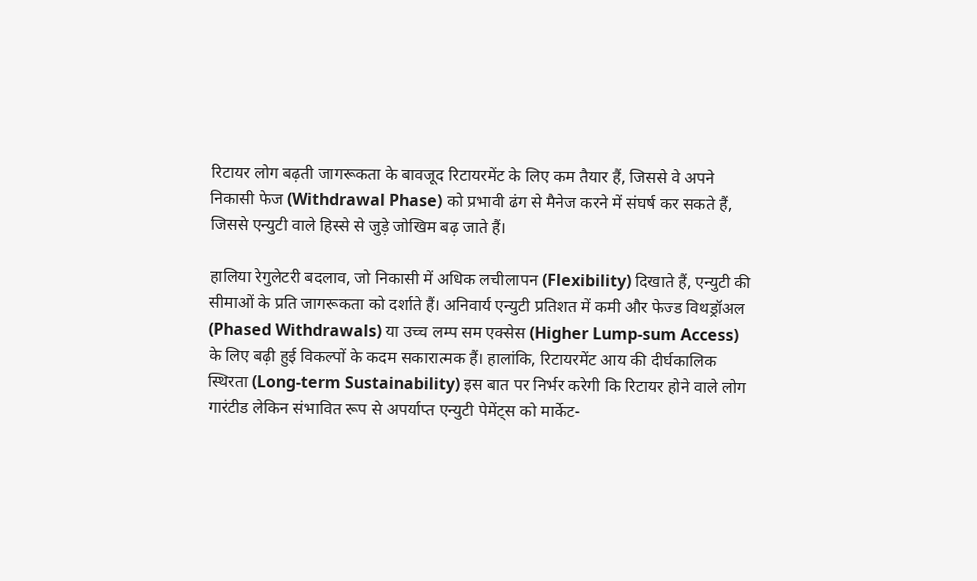रिटायर लोग बढ़ती जागरूकता के बावजूद रिटायरमेंट के लिए कम तैयार हैं, जिससे वे अपने निकासी फेज (Withdrawal Phase) को प्रभावी ढंग से मैनेज करने में संघर्ष कर सकते हैं, जिससे एन्युटी वाले हिस्से से जुड़े जोखिम बढ़ जाते हैं।

हालिया रेगुलेटरी बदलाव, जो निकासी में अधिक लचीलापन (Flexibility) दिखाते हैं, एन्युटी की सीमाओं के प्रति जागरूकता को दर्शाते हैं। अनिवार्य एन्युटी प्रतिशत में कमी और फेज्ड विथड्रॉअल (Phased Withdrawals) या उच्च लम्प सम एक्सेस (Higher Lump-sum Access) के लिए बढ़ी हुई विकल्पों के कदम सकारात्मक हैं। हालांकि, रिटायरमेंट आय की दीर्घकालिक स्थिरता (Long-term Sustainability) इस बात पर निर्भर करेगी कि रिटायर होने वाले लोग गारंटीड लेकिन संभावित रूप से अपर्याप्त एन्युटी पेमेंट्स को मार्केट-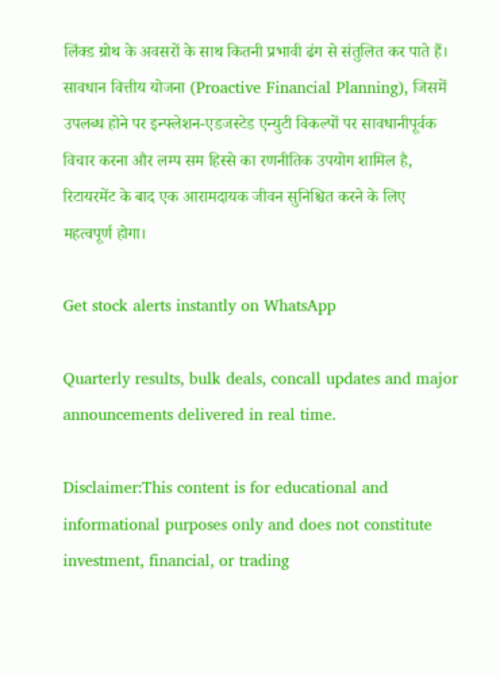लिंक्ड ग्रोथ के अवसरों के साथ कितनी प्रभावी ढंग से संतुलित कर पाते हैं। सावधान वित्तीय योजना (Proactive Financial Planning), जिसमें उपलब्ध होने पर इन्फ्लेशन-एडजस्टेड एन्युटी विकल्पों पर सावधानीपूर्वक विचार करना और लम्प सम हिस्से का रणनीतिक उपयोग शामिल है, रिटायरमेंट के बाद एक आरामदायक जीवन सुनिश्चित करने के लिए महत्वपूर्ण होगा।

Get stock alerts instantly on WhatsApp

Quarterly results, bulk deals, concall updates and major announcements delivered in real time.

Disclaimer:This content is for educational and informational purposes only and does not constitute investment, financial, or trading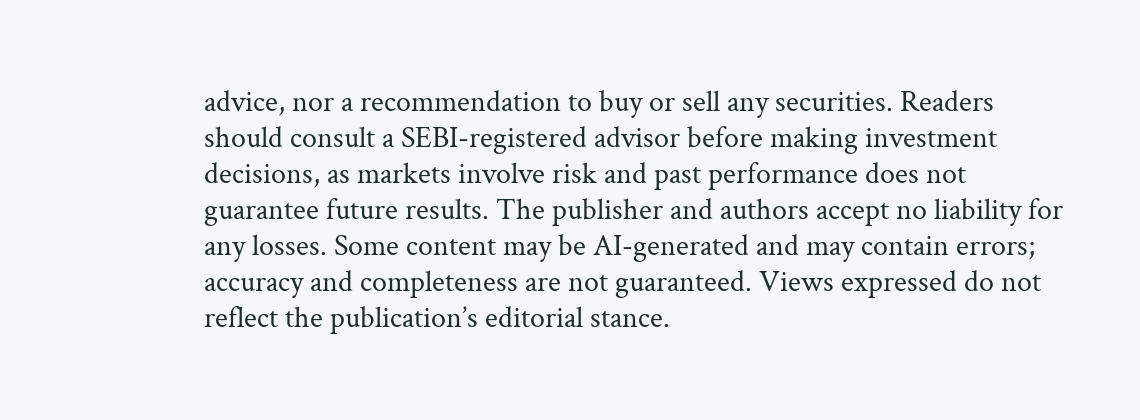advice, nor a recommendation to buy or sell any securities. Readers should consult a SEBI-registered advisor before making investment decisions, as markets involve risk and past performance does not guarantee future results. The publisher and authors accept no liability for any losses. Some content may be AI-generated and may contain errors; accuracy and completeness are not guaranteed. Views expressed do not reflect the publication’s editorial stance.